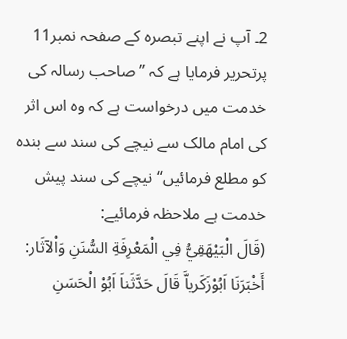2۔ آپ نے اپنے تبصرہ کے صفحہ نمبر11 پرتحریر فرمایا ہے کہ ”صاحب رسالہ کی خدمت میں درخواست ہے کہ وہ اس اثر کی امام مالک سے نیچے کی سند سے بندہ کو مطلع فرمائیں“ نیچے کی سند پیش خدمت ہے ملاحظہ فرمائیے:
(قَالَ الْبَيْهَقِيُّ فِي الْمَعْرِفَةِ السُّنَنِ وَاْلآثَار: أَخْبَرَنَا اَبُوْزَكَرياَّ قَالَ حَدَّثَناَ اَبُوْ الْحَسَنِ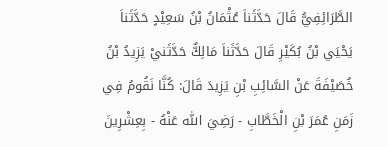الطَّرَائِفِيُّ قَالَ حَدَّثَناَ عُثْمَانُ بْنُ سَعِيْدٍ حَدَّثَناَ يَحْيَي بْنُ بُكَيْرِ قَالَ حَدَّثَناَ مَالِكٌّ حَدَّثَنيْ يَزِيدُ بْنُ خُصَيْفَةَ عَنْ السَّائِبِ بْنِ يَزِيدَ قَالَ: كُنَّا نَقُومُ فِي زَمَنِ عُمَرَ بْنِ الْخَطَّابِ - رَضِيَ اللّٰه عَنْهُ - بِعِشْرِينَ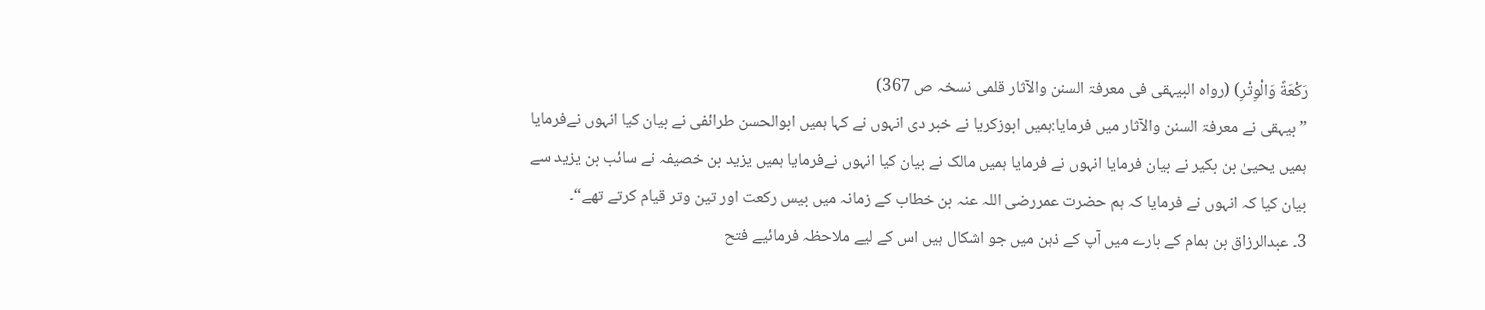رَكْعَةً وَالْوِتْرِ) (رواہ البیہقی فی معرفۃ السنن والآثار قلمی نسخہ ص 367)
”بیہقی نے معرفۃ السنن والآثار میں فرمایا:ہمیں ابوزکریا نے خبر دی انہوں نے کہا ہمیں ابوالحسن طرائفی نے بیان کیا انہوں نےفرمایا ہمیں یحییٰ بن بکیر نے بیان فرمایا انہوں نے فرمایا ہمیں مالک نے بیان کیا انہوں نےفرمایا ہمیں یزید بن خصیفہ نے سائب بن یزید سے بیان کیا کہ انہوں نے فرمایا کہ ہم حضرت عمررضی اللہ عنہ بن خطاب کے زمانہ میں بیس رکعت اور تین وتر قیام کرتے تھے“۔
3۔ عبدالرزاق بن ہمام کے بارے میں آپ کے ذہن میں جو اشکال ہیں اس کے لیے ملاحظہ فرمائیے فتح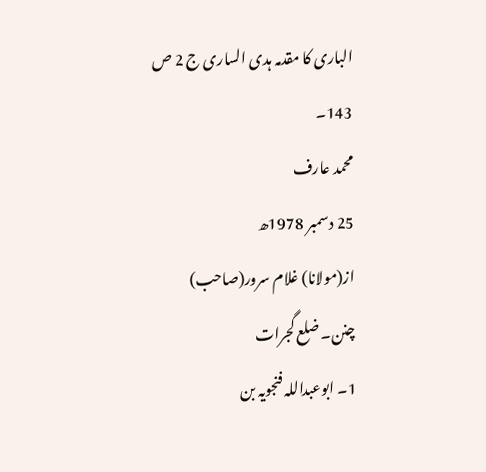الباری کا مقدمہ ہدی الساری ج 2 ص 143۔
محمد عارف
25 دسمبر 1978ھ
از(مولانا) غلام سرور(صاحب)
چنن۔ ضلع گجرات
1۔ ابوعبداللہ فنجویہ بن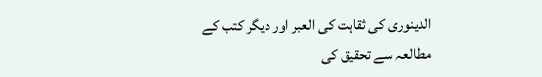الدینوری کی ثقاہت کی العبر اور دیگر کتب کے مطالعہ سے تحقیق کی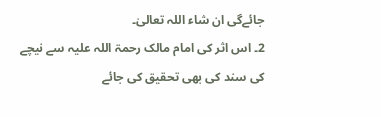جائےگی ان شاء اللہ تعالیٰ۔
2۔ اس اثر کی امام مالک رحمۃ اللہ علیہ سے نیچے کی سند کی بھی تحقیق کی جائے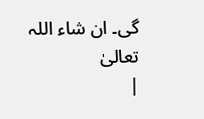گی۔ ان شاء اللہ تعالیٰ
|